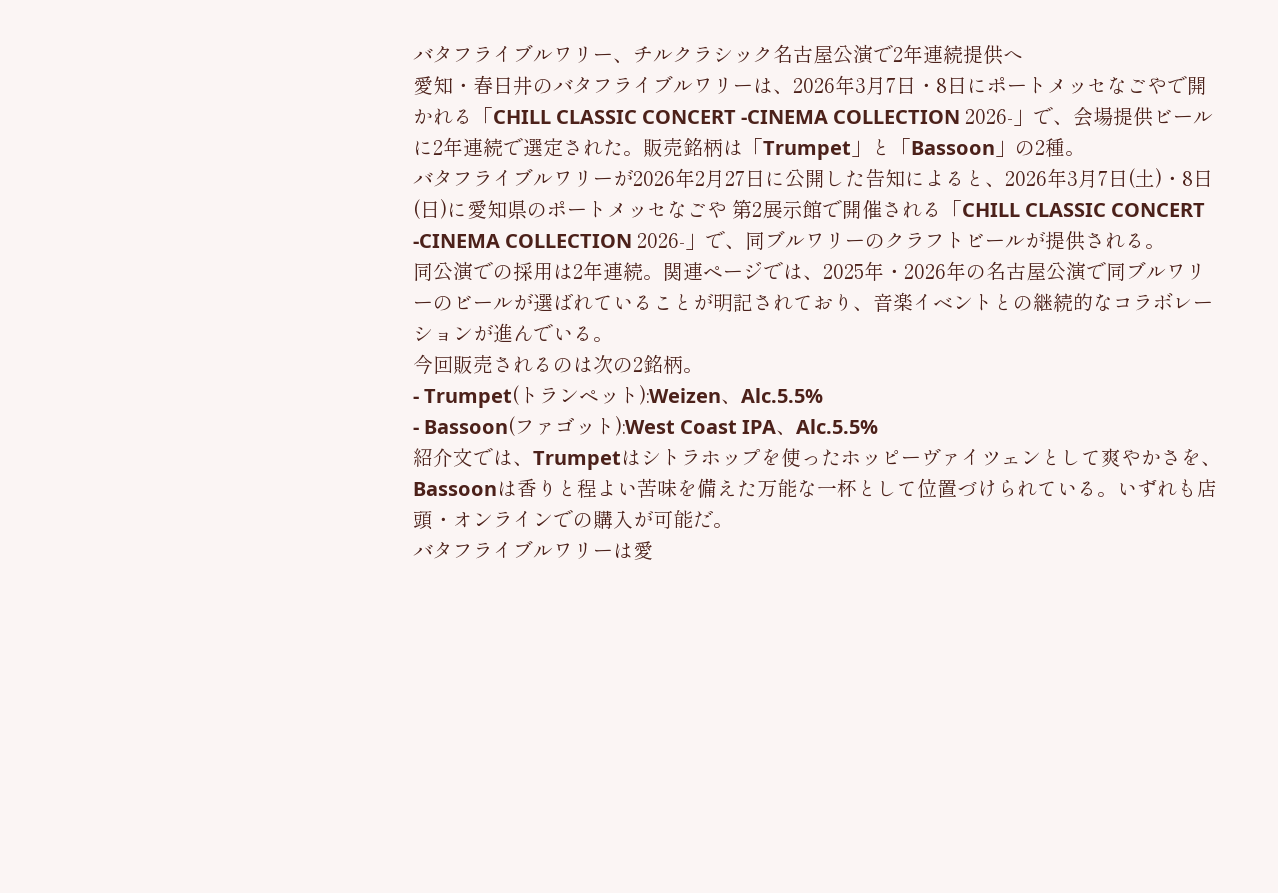バタフライブルワリー、チルクラシック名古屋公演で2年連続提供へ
愛知・春日井のバタフライブルワリーは、2026年3月7日・8日にポートメッセなごやで開かれる「CHILL CLASSIC CONCERT -CINEMA COLLECTION 2026-」で、会場提供ビールに2年連続で選定された。販売銘柄は「Trumpet」と「Bassoon」の2種。
バタフライブルワリーが2026年2月27日に公開した告知によると、2026年3月7日(土)・8日(日)に愛知県のポートメッセなごや 第2展示館で開催される「CHILL CLASSIC CONCERT -CINEMA COLLECTION 2026-」で、同ブルワリーのクラフトビールが提供される。
同公演での採用は2年連続。関連ページでは、2025年・2026年の名古屋公演で同ブルワリーのビールが選ばれていることが明記されており、音楽イベントとの継続的なコラボレーションが進んでいる。
今回販売されるのは次の2銘柄。
- Trumpet(トランペット):Weizen、Alc.5.5%
- Bassoon(ファゴット):West Coast IPA、Alc.5.5%
紹介文では、Trumpetはシトラホップを使ったホッピーヴァイツェンとして爽やかさを、Bassoonは香りと程よい苦味を備えた万能な一杯として位置づけられている。いずれも店頭・オンラインでの購入が可能だ。
バタフライブルワリーは愛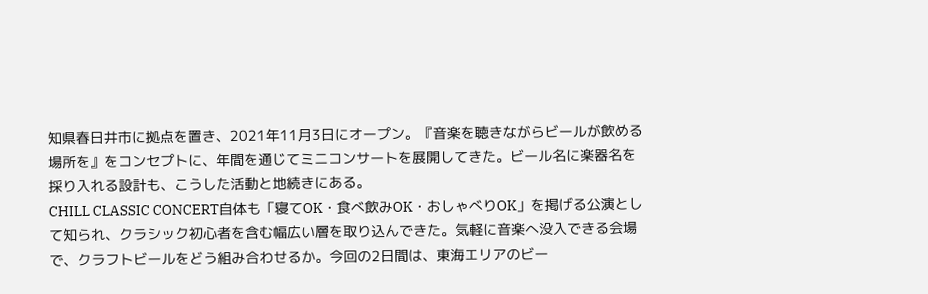知県春日井市に拠点を置き、2021年11月3日にオープン。『音楽を聴きながらビールが飲める場所を』をコンセプトに、年間を通じてミニコンサートを展開してきた。ビール名に楽器名を採り入れる設計も、こうした活動と地続きにある。
CHILL CLASSIC CONCERT自体も「寝てOK・食べ飲みOK・おしゃべりOK」を掲げる公演として知られ、クラシック初心者を含む幅広い層を取り込んできた。気軽に音楽へ没入できる会場で、クラフトビールをどう組み合わせるか。今回の2日間は、東海エリアのビー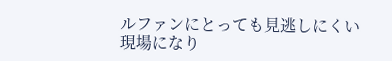ルファンにとっても見逃しにくい現場になり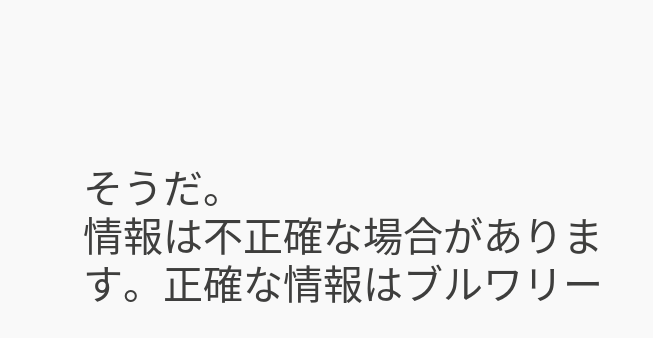そうだ。
情報は不正確な場合があります。正確な情報はブルワリー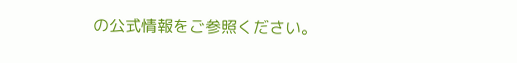の公式情報をご参照ください。